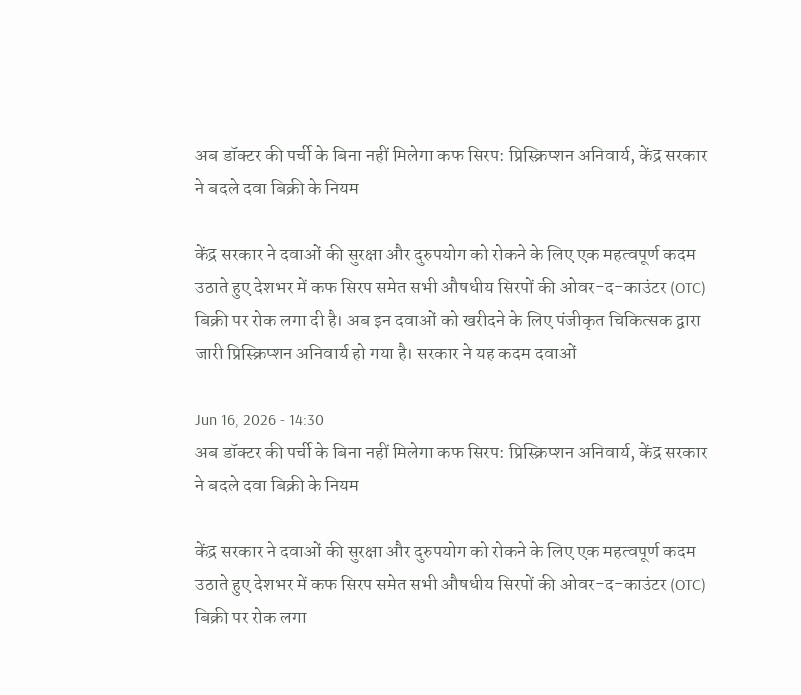अब डॉक्टर की पर्ची के बिना नहीं मिलेगा कफ सिरप: प्रिस्क्रिप्शन अनिवार्य, केंद्र सरकार ने बदले दवा बिक्री के नियम

केंद्र सरकार ने दवाओं की सुरक्षा और दुरुपयोग को रोकने के लिए एक महत्वपूर्ण कदम उठाते हुए देशभर में कफ सिरप समेत सभी औषधीय सिरपों की ओवर-द-काउंटर (OTC) बिक्री पर रोक लगा दी है। अब इन दवाओं को खरीदने के लिए पंजीकृत चिकित्सक द्वारा जारी प्रिस्क्रिप्शन अनिवार्य हो गया है। सरकार ने यह कदम दवाओं

Jun 16, 2026 - 14:30
अब डॉक्टर की पर्ची के बिना नहीं मिलेगा कफ सिरप: प्रिस्क्रिप्शन अनिवार्य, केंद्र सरकार ने बदले दवा बिक्री के नियम

केंद्र सरकार ने दवाओं की सुरक्षा और दुरुपयोग को रोकने के लिए एक महत्वपूर्ण कदम उठाते हुए देशभर में कफ सिरप समेत सभी औषधीय सिरपों की ओवर-द-काउंटर (OTC) बिक्री पर रोक लगा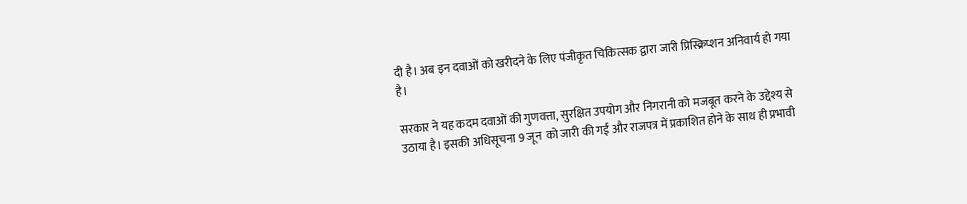दी है। अब इन दवाओं को खरीदने के लिए पंजीकृत चिकित्सक द्वारा जारी प्रिस्क्रिप्शन अनिवार्य हो गया है।

सरकार ने यह कदम दवाओं की गुणवत्ता, सुरक्षित उपयोग और निगरानी को मजबूत करने के उद्देश्य से उठाया है। इसकी अधिसूचना 9 जून  को जारी की गई और राजपत्र में प्रकाशित होने के साथ ही प्रभावी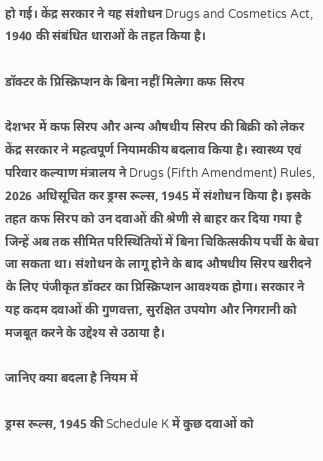हो गई। केंद्र सरकार ने यह संशोधन Drugs and Cosmetics Act, 1940 की संबंधित धाराओं के तहत किया है।

डॉक्टर के प्रिस्क्रिप्शन के बिना नहीं मिलेगा कफ सिरप

देशभर में कफ सिरप और अन्य औषधीय सिरप की बिक्री को लेकर केंद्र सरकार ने महत्वपूर्ण नियामकीय बदलाव किया है। स्वास्थ्य एवं परिवार कल्याण मंत्रालय ने Drugs (Fifth Amendment) Rules, 2026 अधिसूचित कर ड्रग्स रूल्स, 1945 में संशोधन किया है। इसके तहत कफ सिरप को उन दवाओं की श्रेणी से बाहर कर दिया गया है जिन्हें अब तक सीमित परिस्थितियों में बिना चिकित्सकीय पर्ची के बेचा जा सकता था। संशोधन के लागू होने के बाद औषधीय सिरप खरीदने के लिए पंजीकृत डॉक्टर का प्रिस्क्रिप्शन आवश्यक होगा। सरकार ने यह कदम दवाओं की गुणवत्ता, सुरक्षित उपयोग और निगरानी को मजबूत करने के उद्देश्य से उठाया है।

जानिए क्या बदला है नियम में

ड्रग्स रूल्स, 1945 की Schedule K में कुछ दवाओं को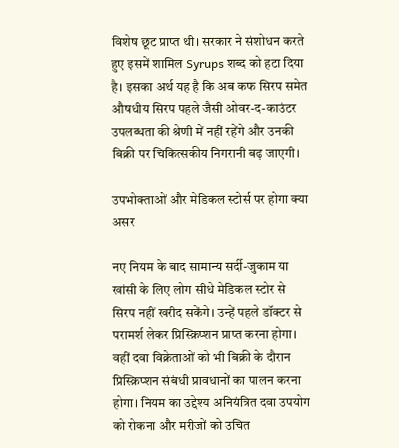विशेष छूट प्राप्त थी। सरकार ने संशोधन करते हुए इसमें शामिल Syrups शब्द को हटा दिया है। इसका अर्थ यह है कि अब कफ सिरप समेत औषधीय सिरप पहले जैसी ओवर-द-काउंटर उपलब्धता की श्रेणी में नहीं रहेंगे और उनकी बिक्री पर चिकित्सकीय निगरानी बढ़ जाएगी।

उपभोक्ताओं और मेडिकल स्टोर्स पर होगा क्या असर

नए नियम के बाद सामान्य सर्दी-जुकाम या खांसी के लिए लोग सीधे मेडिकल स्टोर से सिरप नहीं खरीद सकेंगे। उन्हें पहले डॉक्टर से परामर्श लेकर प्रिस्क्रिप्शन प्राप्त करना होगा। वहीं दवा विक्रेताओं को भी बिक्री के दौरान प्रिस्क्रिप्शन संबंधी प्रावधानों का पालन करना होगा। नियम का उद्देश्य अनियंत्रित दवा उपयोग को रोकना और मरीजों को उचित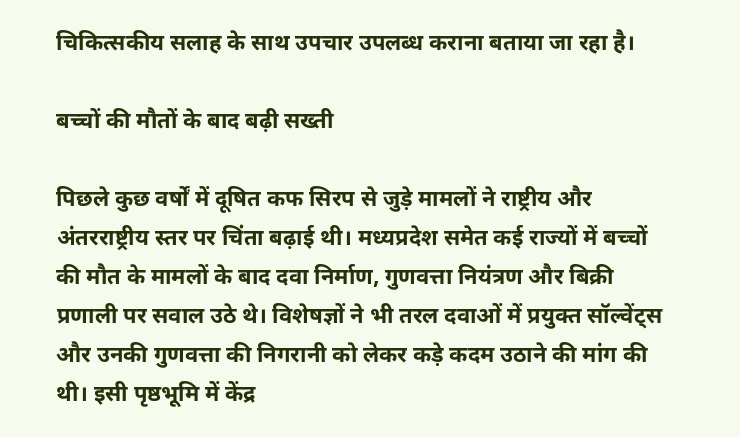चिकित्सकीय सलाह के साथ उपचार उपलब्ध कराना बताया जा रहा है।

बच्चों की मौतों के बाद बढ़ी सख्ती

पिछले कुछ वर्षों में दूषित कफ सिरप से जुड़े मामलों ने राष्ट्रीय और अंतरराष्ट्रीय स्तर पर चिंता बढ़ाई थी। मध्यप्रदेश समेत कई राज्यों में बच्चों की मौत के मामलों के बाद दवा निर्माण, गुणवत्ता नियंत्रण और बिक्री प्रणाली पर सवाल उठे थे। विशेषज्ञों ने भी तरल दवाओं में प्रयुक्त सॉल्वेंट्स और उनकी गुणवत्ता की निगरानी को लेकर कड़े कदम उठाने की मांग की थी। इसी पृष्ठभूमि में केंद्र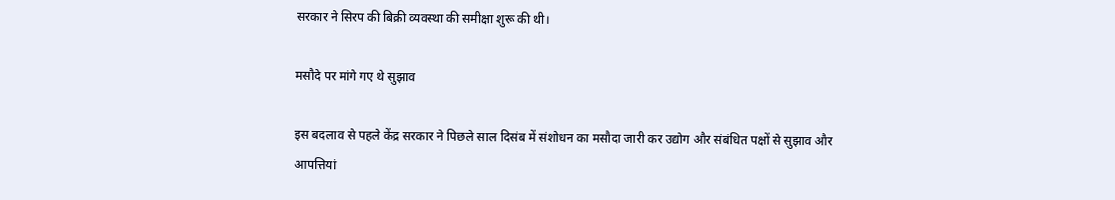सरकार ने सिरप की बिक्री व्यवस्था की समीक्षा शुरू की थी।

मसौदे पर मांगे गए थे सुझाव

इस बदलाव से पहले केंद्र सरकार ने पिछले साल दिसंब में संशोधन का मसौदा जारी कर उद्योग और संबंधित पक्षों से सुझाव और आपत्तियां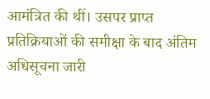आमंत्रित की थीं। उसपर प्राप्त प्रतिक्रियाओं की समीक्षा के बाद अंतिम अधिसूचना जारी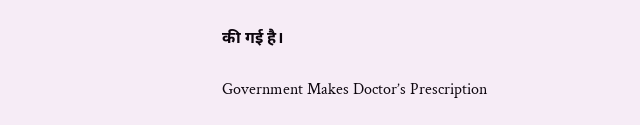की गई है।

Government Makes Doctor’s Prescription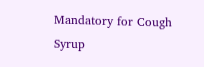Mandatory for Cough Syrup